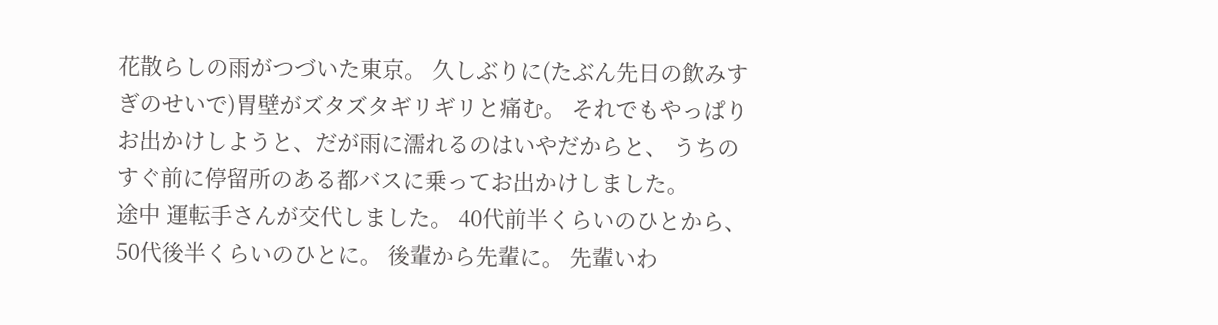花散らしの雨がつづいた東京。 久しぶりに(たぶん先日の飲みすぎのせいで)胃壁がズタズタギリギリと痛む。 それでもやっぱりお出かけしようと、だが雨に濡れるのはいやだからと、 うちのすぐ前に停留所のある都バスに乗ってお出かけしました。
途中 運転手さんが交代しました。 40代前半くらいのひとから、50代後半くらいのひとに。 後輩から先輩に。 先輩いわ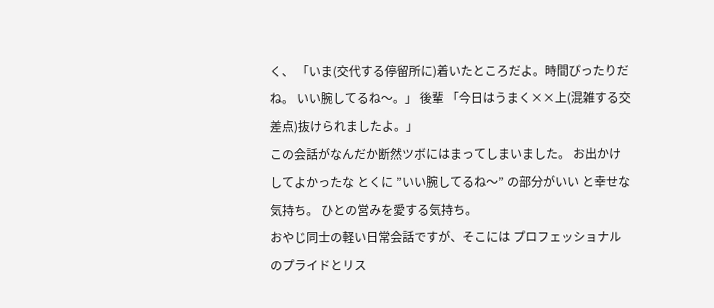く、 「いま(交代する停留所に)着いたところだよ。時間ぴったりだね。 いい腕してるね〜。」 後輩 「今日はうまく××上(混雑する交差点)抜けられましたよ。」
この会話がなんだか断然ツボにはまってしまいました。 お出かけしてよかったな とくに ”いい腕してるね〜” の部分がいい と幸せな気持ち。 ひとの営みを愛する気持ち。
おやじ同士の軽い日常会話ですが、そこには プロフェッショナルのプライドとリス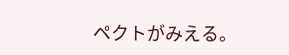ペクトがみえる。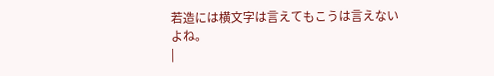若造には横文字は言えてもこうは言えないよね。
|